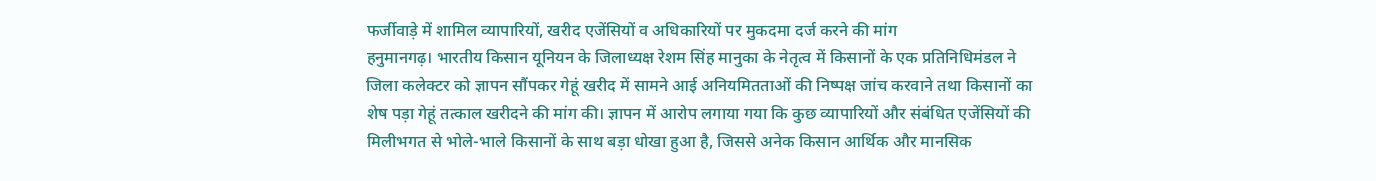फर्जीवाड़े में शामिल व्यापारियों, खरीद एजेंसियों व अधिकारियों पर मुकदमा दर्ज करने की मांग
हनुमानगढ़। भारतीय किसान यूनियन के जिलाध्यक्ष रेशम सिंह मानुका के नेतृत्व में किसानों के एक प्रतिनिधिमंडल ने जिला कलेक्टर को ज्ञापन सौंपकर गेहूं खरीद में सामने आई अनियमितताओं की निष्पक्ष जांच करवाने तथा किसानों का शेष पड़ा गेहूं तत्काल खरीदने की मांग की। ज्ञापन में आरोप लगाया गया कि कुछ व्यापारियों और संबंधित एजेंसियों की मिलीभगत से भोले-भाले किसानों के साथ बड़ा धोखा हुआ है, जिससे अनेक किसान आर्थिक और मानसिक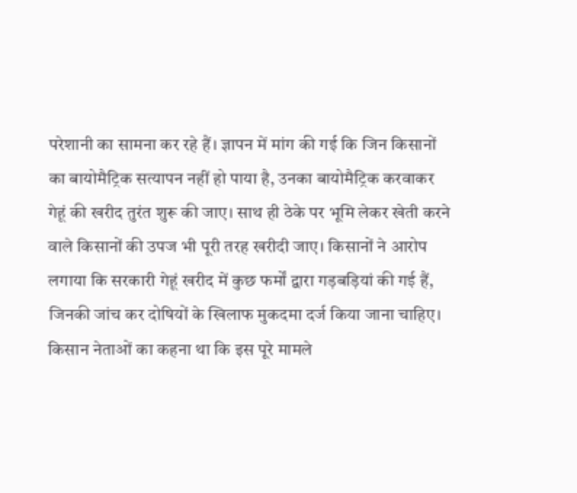परेशानी का सामना कर रहे हैं। ज्ञापन में मांग की गई कि जिन किसानों का बायोमैट्रिक सत्यापन नहीं हो पाया है, उनका बायोमैट्रिक करवाकर गेहूं की खरीद तुरंत शुरू की जाए। साथ ही ठेके पर भूमि लेकर खेती करने वाले किसानों की उपज भी पूरी तरह खरीदी जाए। किसानों ने आरोप लगाया कि सरकारी गेहूं खरीद में कुछ फर्मों द्वारा गड़बड़ियां की गई हैं, जिनकी जांच कर दोषियों के खिलाफ मुकदमा दर्ज किया जाना चाहिए। किसान नेताओं का कहना था कि इस पूरे मामले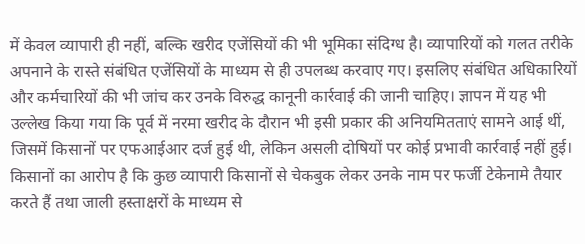में केवल व्यापारी ही नहीं, बल्कि खरीद एजेंसियों की भी भूमिका संदिग्ध है। व्यापारियों को गलत तरीके अपनाने के रास्ते संबंधित एजेंसियों के माध्यम से ही उपलब्ध करवाए गए। इसलिए संबंधित अधिकारियों और कर्मचारियों की भी जांच कर उनके विरुद्ध कानूनी कार्रवाई की जानी चाहिए। ज्ञापन में यह भी उल्लेख किया गया कि पूर्व में नरमा खरीद के दौरान भी इसी प्रकार की अनियमितताएं सामने आई थीं, जिसमें किसानों पर एफआईआर दर्ज हुई थी, लेकिन असली दोषियों पर कोई प्रभावी कार्रवाई नहीं हुई। किसानों का आरोप है कि कुछ व्यापारी किसानों से चेकबुक लेकर उनके नाम पर फर्जी टेकेनामे तैयार करते हैं तथा जाली हस्ताक्षरों के माध्यम से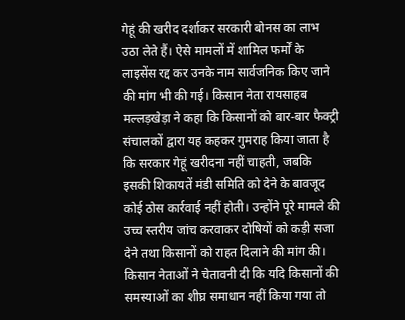गेहूं की खरीद दर्शाकर सरकारी बोनस का लाभ उठा लेते हैं। ऐसे मामलों में शामिल फर्मों के लाइसेंस रद्द कर उनके नाम सार्वजनिक किए जाने की मांग भी की गई। किसान नेता रायसाहब मल्लड़खेड़ा ने कहा कि किसानों को बार-बार फैक्ट्री संचालकों द्वारा यह कहकर गुमराह किया जाता है कि सरकार गेहूं खरीदना नहीं चाहती, जबकि इसकी शिकायतें मंडी समिति को देने के बावजूद कोई ठोस कार्रवाई नहीं होती। उन्होंने पूरे मामले की उच्च स्तरीय जांच करवाकर दोषियों को कड़ी सजा देने तथा किसानों को राहत दिलाने की मांग की। किसान नेताओं ने चेतावनी दी कि यदि किसानों की समस्याओं का शीघ्र समाधान नहीं किया गया तो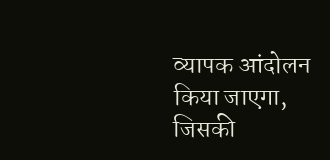व्यापक आंदोलन किया जाएगा, जिसकी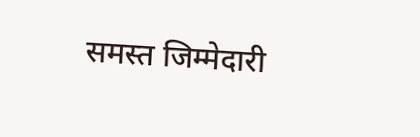समस्त जिम्मेदारी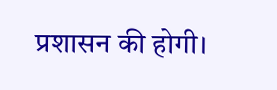प्रशासन की होगी।